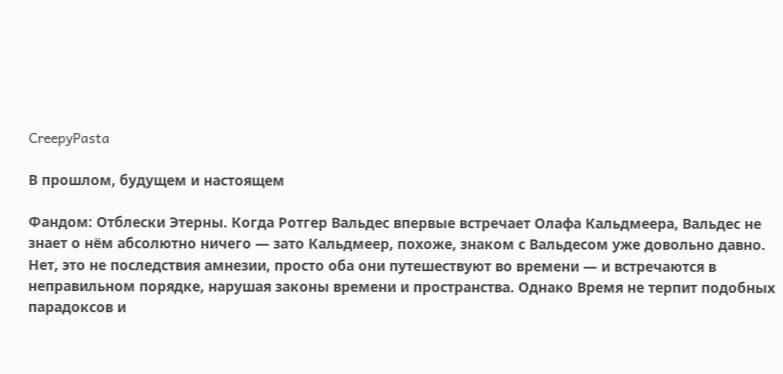CreepyPasta

В прошлом, будущем и настоящем

Фандом: Отблески Этерны. Когда Ротгер Вальдес впервые встречает Олафа Кальдмеера, Вальдес не знает о нём абсолютно ничего — зато Кальдмеер, похоже, знаком с Вальдесом уже довольно давно. Нет, это не последствия амнезии, просто оба они путешествуют во времени — и встречаются в неправильном порядке, нарушая законы времени и пространства. Однако Время не терпит подобных парадоксов и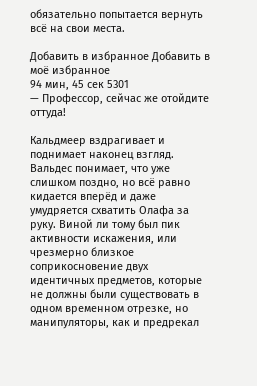обязательно попытается вернуть всё на свои места.

Добавить в избранное Добавить в моё избранное
94 мин, 45 сек 5301
— Профессор, сейчас же отойдите оттуда!

Кальдмеер вздрагивает и поднимает наконец взгляд. Вальдес понимает, что уже слишком поздно, но всё равно кидается вперёд и даже умудряется схватить Олафа за руку. Виной ли тому был пик активности искажения, или чрезмерно близкое соприкосновение двух идентичных предметов, которые не должны были существовать в одном временном отрезке, но манипуляторы, как и предрекал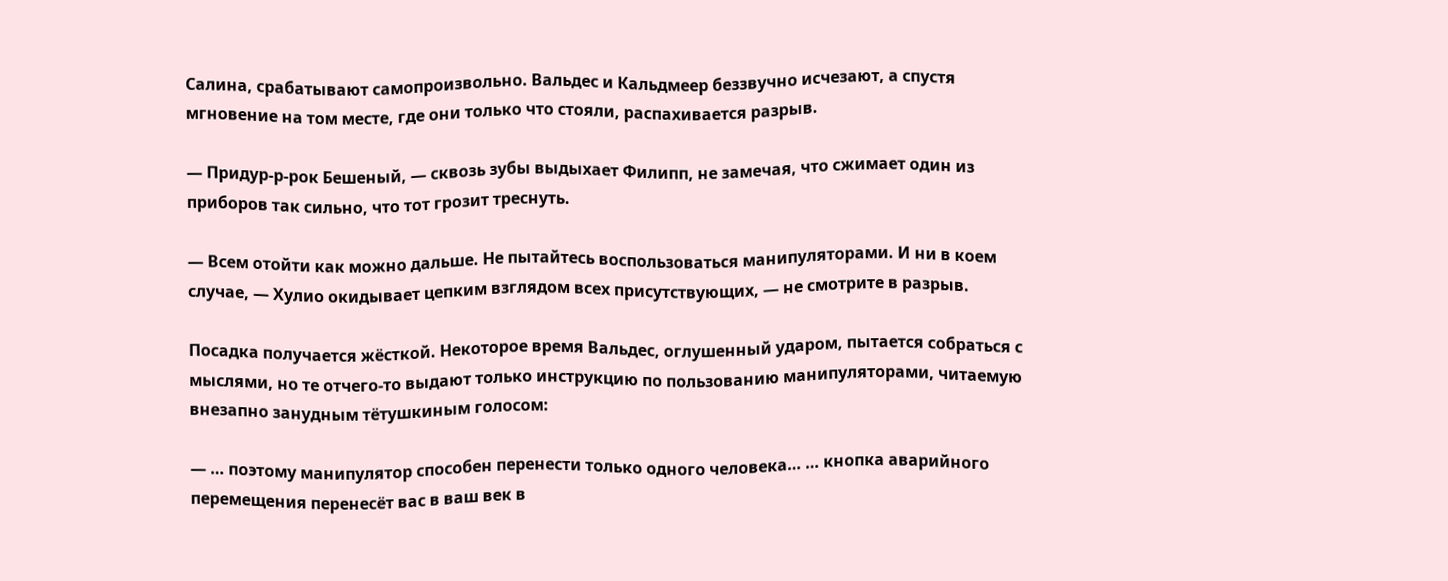Салина, срабатывают самопроизвольно. Вальдес и Кальдмеер беззвучно исчезают, а спустя мгновение на том месте, где они только что стояли, распахивается разрыв.

— Придур-р-рок Бешеный, — сквозь зубы выдыхает Филипп, не замечая, что сжимает один из приборов так сильно, что тот грозит треснуть.

— Всем отойти как можно дальше. Не пытайтесь воспользоваться манипуляторами. И ни в коем случае, — Хулио окидывает цепким взглядом всех присутствующих, — не смотрите в разрыв.

Посадка получается жёсткой. Некоторое время Вальдес, оглушенный ударом, пытается собраться с мыслями, но те отчего-то выдают только инструкцию по пользованию манипуляторами, читаемую внезапно занудным тётушкиным голосом:

— … поэтому манипулятор способен перенести только одного человека… … кнопка аварийного перемещения перенесёт вас в ваш век в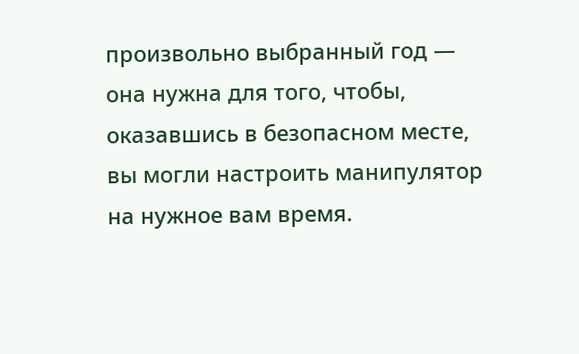произвольно выбранный год — она нужна для того, чтобы, оказавшись в безопасном месте, вы могли настроить манипулятор на нужное вам время.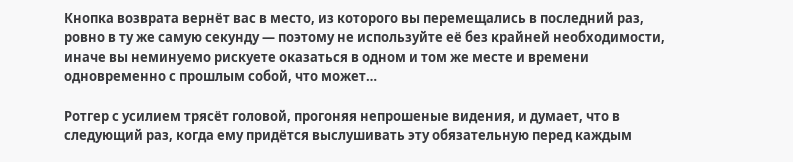Кнопка возврата вернёт вас в место, из которого вы перемещались в последний раз, ровно в ту же самую секунду — поэтому не используйте её без крайней необходимости, иначе вы неминуемо рискуете оказаться в одном и том же месте и времени одновременно с прошлым собой, что может…

Ротгер с усилием трясёт головой, прогоняя непрошеные видения, и думает, что в следующий раз, когда ему придётся выслушивать эту обязательную перед каждым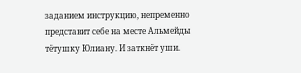заданием инструкцию, непременно представит себе на месте Альмейды тётушку Юлиану. И заткнёт уши.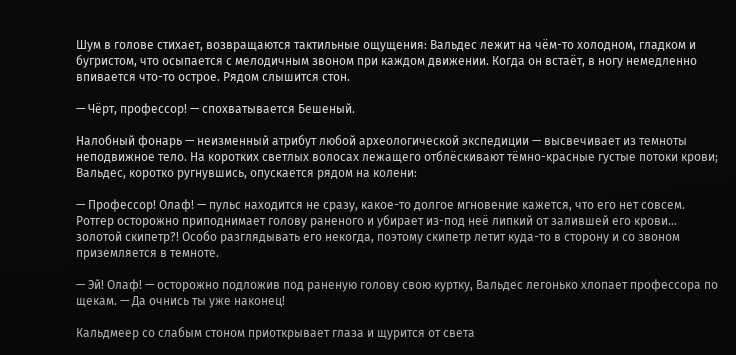Шум в голове стихает, возвращаются тактильные ощущения: Вальдес лежит на чём-то холодном, гладком и бугристом, что осыпается с мелодичным звоном при каждом движении. Когда он встаёт, в ногу немедленно впивается что-то острое. Рядом слышится стон.

— Чёрт, профессор! — спохватывается Бешеный.

Налобный фонарь — неизменный атрибут любой археологической экспедиции — высвечивает из темноты неподвижное тело. На коротких светлых волосах лежащего отблёскивают тёмно-красные густые потоки крови; Вальдес, коротко ругнувшись, опускается рядом на колени:

— Профессор! Олаф! — пульс находится не сразу, какое-то долгое мгновение кажется, что его нет совсем. Ротгер осторожно приподнимает голову раненого и убирает из-под неё липкий от залившей его крови… золотой скипетр?! Особо разглядывать его некогда, поэтому скипетр летит куда-то в сторону и со звоном приземляется в темноте.

— Эй! Олаф! — осторожно подложив под раненую голову свою куртку, Вальдес легонько хлопает профессора по щекам. — Да очнись ты уже наконец!

Кальдмеер со слабым стоном приоткрывает глаза и щурится от света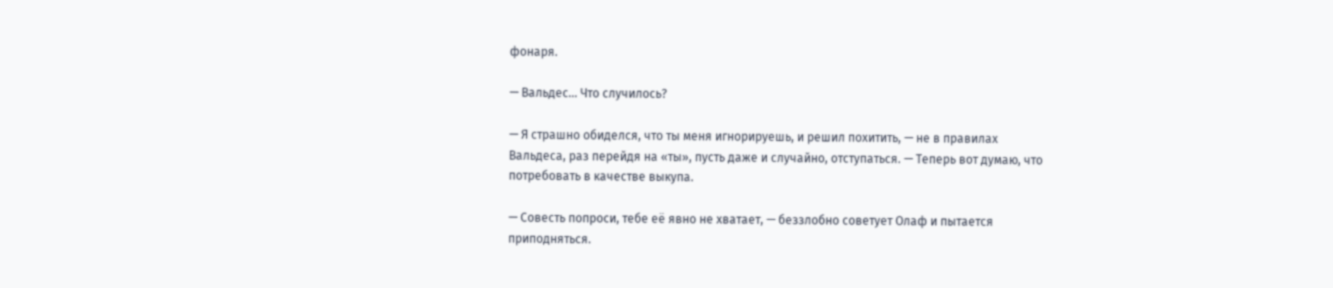фонаря.

— Вальдес… Что случилось?

— Я страшно обиделся, что ты меня игнорируешь, и решил похитить, — не в правилах Вальдеса, раз перейдя на «ты», пусть даже и случайно, отступаться. — Теперь вот думаю, что потребовать в качестве выкупа.

— Совесть попроси, тебе её явно не хватает, — беззлобно советует Олаф и пытается приподняться.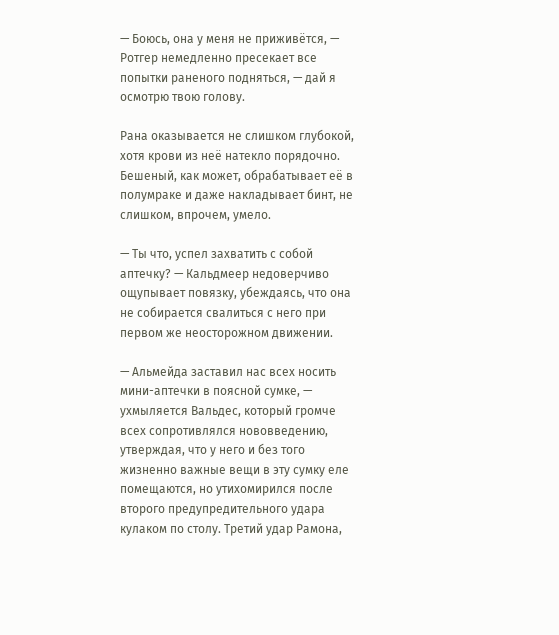— Боюсь, она у меня не приживётся, — Ротгер немедленно пресекает все попытки раненого подняться, — дай я осмотрю твою голову.

Рана оказывается не слишком глубокой, хотя крови из неё натекло порядочно. Бешеный, как может, обрабатывает её в полумраке и даже накладывает бинт, не слишком, впрочем, умело.

— Ты что, успел захватить с собой аптечку? — Кальдмеер недоверчиво ощупывает повязку, убеждаясь, что она не собирается свалиться с него при первом же неосторожном движении.

— Альмейда заставил нас всех носить мини-аптечки в поясной сумке, — ухмыляется Вальдес, который громче всех сопротивлялся нововведению, утверждая, что у него и без того жизненно важные вещи в эту сумку еле помещаются, но утихомирился после второго предупредительного удара кулаком по столу. Третий удар Рамона,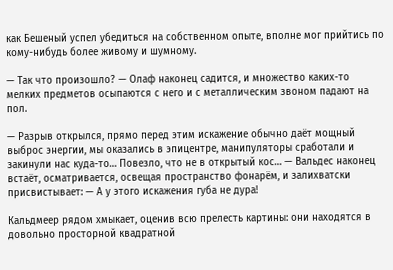как Бешеный успел убедиться на собственном опыте, вполне мог прийтись по кому-нибудь более живому и шумному.

— Так что произошло? — Олаф наконец садится, и множество каких-то мелких предметов осыпаются с него и с металлическим звоном падают на пол.

— Разрыв открылся, прямо перед этим искажение обычно даёт мощный выброс энергии, мы оказались в эпицентре, манипуляторы сработали и закинули нас куда-то… Повезло, что не в открытый кос… — Вальдес наконец встаёт, осматривается, освещая пространство фонарём, и залихватски присвистывает: — А у этого искажения губа не дура!

Кальдмеер рядом хмыкает, оценив всю прелесть картины: они находятся в довольно просторной квадратной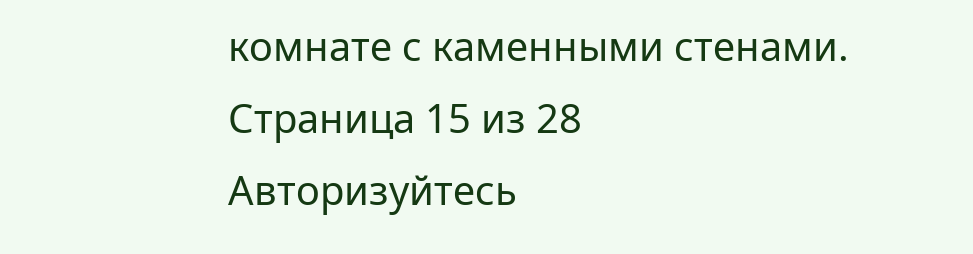комнате с каменными стенами.
Страница 15 из 28
Авторизуйтесь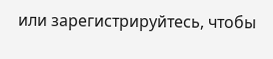или зарегистрируйтесь, чтобы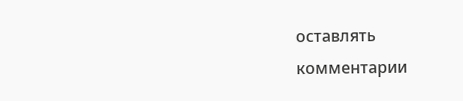оставлять комментарии